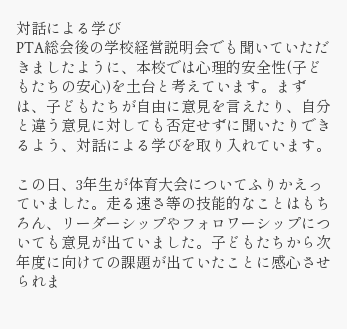対話による学び
PTA総会後の学校経営説明会でも聞いていただきましたように、本校では心理的安全性(子どもたちの安心)を土台と考えています。まずは、子どもたちが自由に意見を言えたり、自分と違う意見に対しても否定せずに聞いたりできるよう、対話による学びを取り入れています。

この日、3年生が体育大会についてふりかえっていました。走る速さ等の技能的なことはもちろん、リーダーシップやフォロワーシップについても意見が出ていました。子どもたちから次年度に向けての課題が出ていたことに感心させられま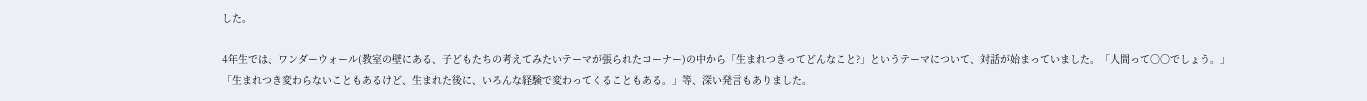した。

4年生では、ワンダーウォール(教室の壁にある、子どもたちの考えてみたいテーマが張られたコーナー)の中から「生まれつきってどんなこと?」というテーマについて、対話が始まっていました。「人間って〇〇でしょう。」「生まれつき変わらないこともあるけど、生まれた後に、いろんな経験で変わってくることもある。」等、深い発言もありました。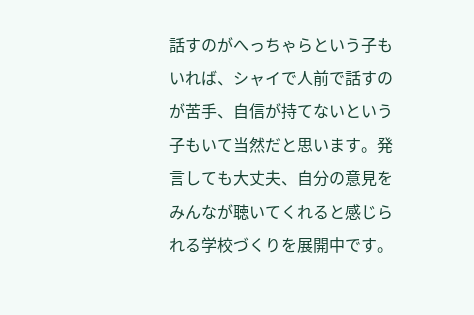話すのがへっちゃらという子もいれば、シャイで人前で話すのが苦手、自信が持てないという子もいて当然だと思います。発言しても大丈夫、自分の意見をみんなが聴いてくれると感じられる学校づくりを展開中です。